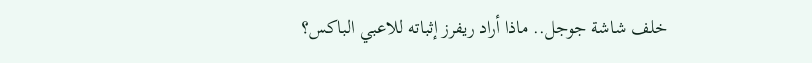خلف شاشة جوجل.. ماذا أراد ريفرز إثباته للاعبي الباكس؟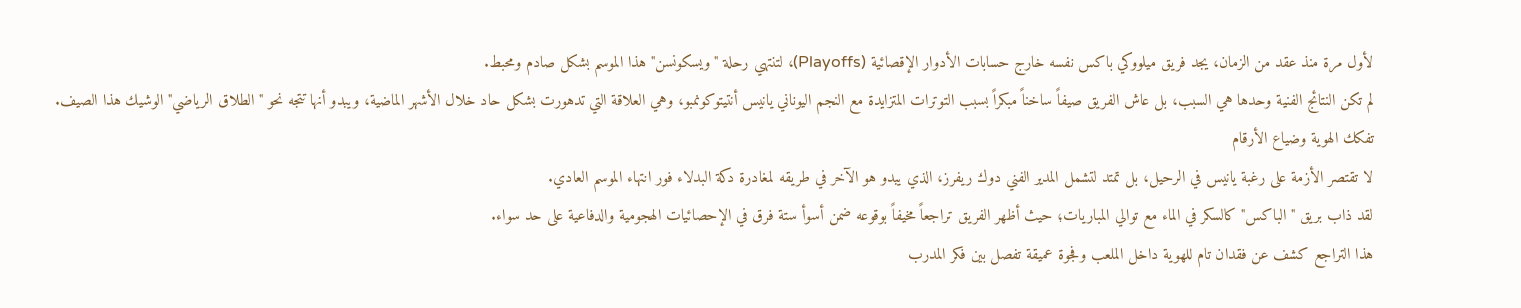لأول مرة منذ عقد من الزمان، يجد فريق ميلووكي باكس نفسه خارج حسابات الأدوار الإقصائية (Playoffs)، لتنتهي رحلة "ويسكونسن" هذا الموسم بشكل صادم ومحبط.
لم تكن النتائج الفنية وحدها هي السبب، بل عاش الفريق صيفاً ساخناً مبكراً بسبب التوترات المتزايدة مع النجم اليوناني يانيس أنتيتوكونمبو، وهي العلاقة التي تدهورت بشكل حاد خلال الأشهر الماضية، ويبدو أنها تتجه نحو "الطلاق الرياضي" الوشيك هذا الصيف.
تفكك الهوية وضياع الأرقام
لا تقتصر الأزمة على رغبة يانيس في الرحيل، بل تمتد لتشمل المدير الفني دوك ريفرز، الذي يبدو هو الآخر في طريقه لمغادرة دكة البدلاء فور انتهاء الموسم العادي.
لقد ذاب بريق "الباكس" كالسكر في الماء مع توالي المباريات؛ حيث أظهر الفريق تراجعاً مخيفاً بوقوعه ضمن أسوأ ستة فرق في الإحصائيات الهجومية والدفاعية على حد سواء.
هذا التراجع كشف عن فقدان تام للهوية داخل الملعب وفجوة عميقة تفصل بين فكر المدرب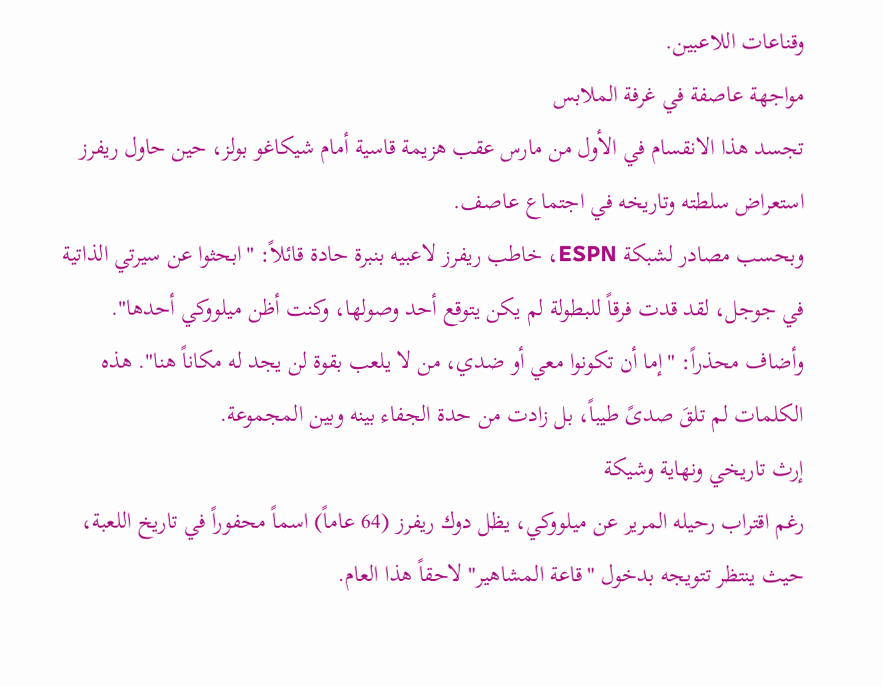وقناعات اللاعبين.
مواجهة عاصفة في غرفة الملابس
تجسد هذا الانقسام في الأول من مارس عقب هزيمة قاسية أمام شيكاغو بولز، حين حاول ريفرز استعراض سلطته وتاريخه في اجتماع عاصف.
وبحسب مصادر لشبكة ESPN، خاطب ريفرز لاعبيه بنبرة حادة قائلاً: "ابحثوا عن سيرتي الذاتية في جوجل، لقد قدت فرقاً للبطولة لم يكن يتوقع أحد وصولها، وكنت أظن ميلووكي أحدها".
وأضاف محذراً: "إما أن تكونوا معي أو ضدي، من لا يلعب بقوة لن يجد له مكاناً هنا". هذه الكلمات لم تلقَ صدىً طيباً، بل زادت من حدة الجفاء بينه وبين المجموعة.
إرث تاريخي ونهاية وشيكة
رغم اقتراب رحيله المرير عن ميلووكي، يظل دوك ريفرز (64 عاماً) اسماً محفوراً في تاريخ اللعبة، حيث ينتظر تتويجه بدخول "قاعة المشاهير" لاحقاً هذا العام.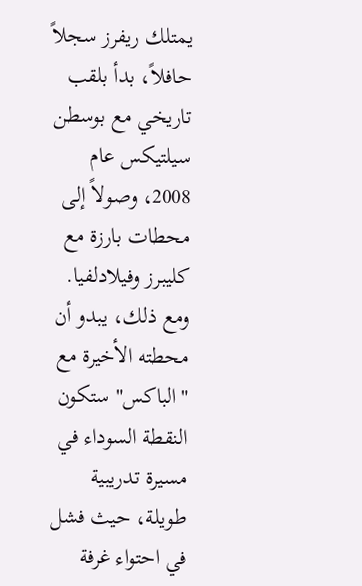يمتلك ريفرز سجلاً حافلاً، بدأ بلقب تاريخي مع بوسطن سيلتيكس عام 2008، وصولاً إلى محطات بارزة مع كليبرز وفيلادلفيا.
ومع ذلك، يبدو أن محطته الأخيرة مع "الباكس" ستكون النقطة السوداء في مسيرة تدريبية طويلة، حيث فشل في احتواء غرفة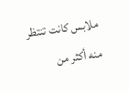ملابس كانت تنتظر منه أكثر من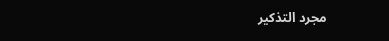مجرد التذكير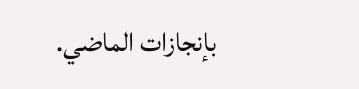بإنجازات الماضي.